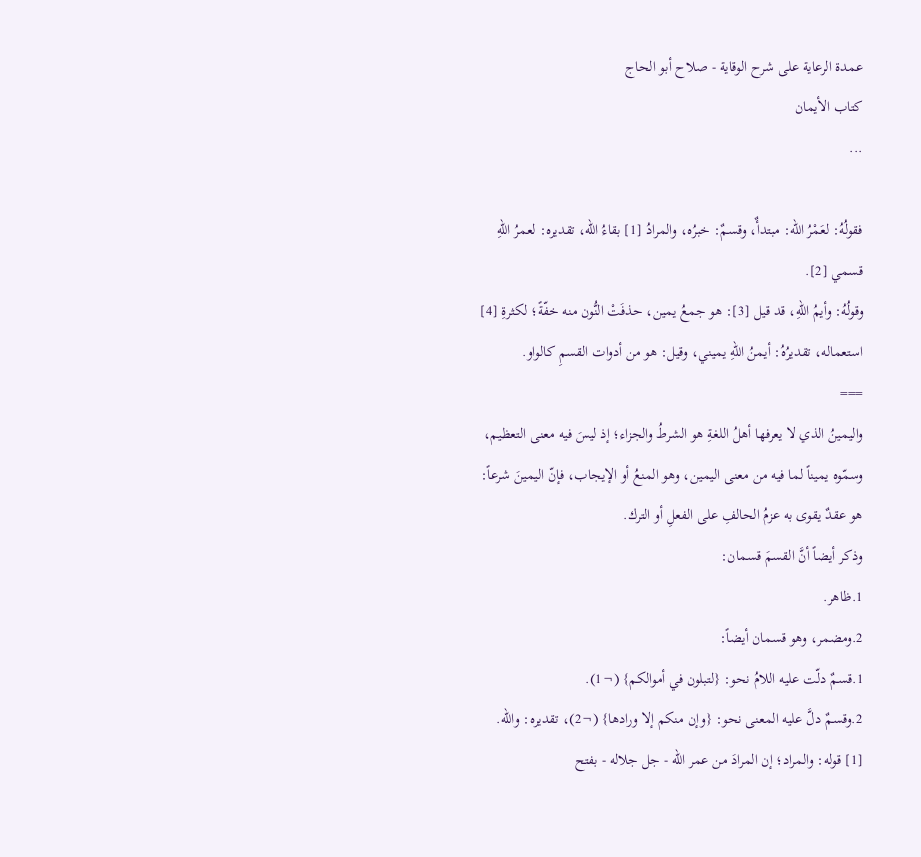عمدة الرعاية على شرح الوقاية - صلاح أبو الحاج
كتاب الأيمان
...

فقولُهُ: لعَمْرُ الله: مبتدأٌ، وقسمٌ: خبرُه، والمرادُ [1] بقاءُ الله، تقديره: لعمرُ اللهِ قسمي [2].
وقولُهُ: وأيمُ اللهِ، قد قيل [3]: هو جمعُ يمين، حذفَتْ النُّون منه خفّةً؛ لكثرةِ [4] استعماله، تقديرُهُ: أيمنُ اللهِ يميني، وقيل: هو من أدوات القسمِ كالواو.
===
واليمينُ الذي لا يعرفها أهلُ اللغةِ هو الشرطُ والجزاء؛ إذ ليسَ فيه معنى التعظيم، وسمّوه يميناً لما فيه من معنى اليمين، وهو المنعُ أو الإيجاب، فإنّ اليمينَ شرعاً: هو عقدٌ يقوى به عزمُ الحالفِ على الفعلِ أو الترك.
وذكر أيضاً أنَّ القسمَ قسمان:
1.ظاهر.
2.ومضمر، وهو قسمان أيضاً:
1.قسمٌ دلّت عليه اللامُ نحو: {لتبلون في أموالكم} (¬1).
2.وقسمٌ دلَّ عليه المعنى نحو: {وإن منكم إلا ورادها} (¬2)، تقديره: والله.
[1] قوله: والمراد؛ إن المرادَ من عمر الله - جل جلاله - بفتح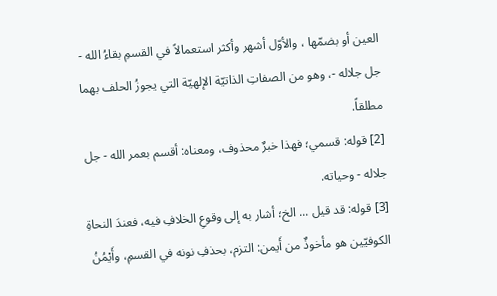العين أو بضمّها ، والأوّل أشهر وأكثر استعمالاً في القسمِ بقاءُ الله - جل جلاله -، وهو من الصفاتِ الذاتيّة الإلهيّة التي يجوزُ الحلف بهما مطلقاً.
[2] قوله: قسمي؛ فهذا خبرٌ محذوف، ومعناه: أقسم بعمر الله - جل جلاله - وحياته.
[3] قوله: قد قيل ... الخ؛ أشار به إلى وقوعِ الخلافِ فيه، فعندَ النحاةِ الكوفيّين هو مأخوذٌ من أَيمن: التزم، بحذفِ نونه في القسمِ، وأَيْمُنُ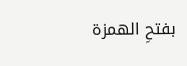بفتحِ الهمزة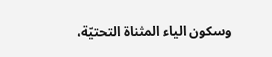وسكون الياء المثناة التحتيّة،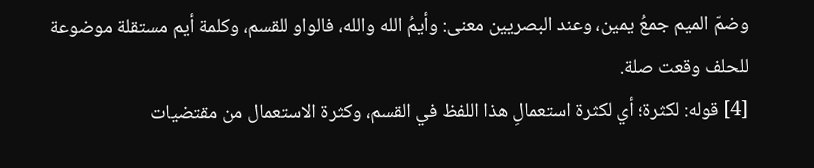وضمّ الميم جمعُ يمين، وعند البصريين معنى: وأيمُ الله والله، فالواو للقسم، وكلمة أيم مستقلة موضوعة للحلف وقعت صلة.
[4] قوله: لكثرة؛ أي لكثرة استعمالِ هذا اللفظ في القسم، وكثرة الاستعمال من مقتضيات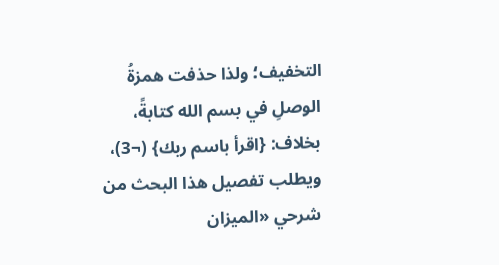التخفيف؛ ولذا حذفت همزةُ الوصلِ في بسم الله كتابةً، بخلاف: {اقرأ باسم ربك} (¬3)، ويطلب تفصيل هذا البحث من شرحي «الميزان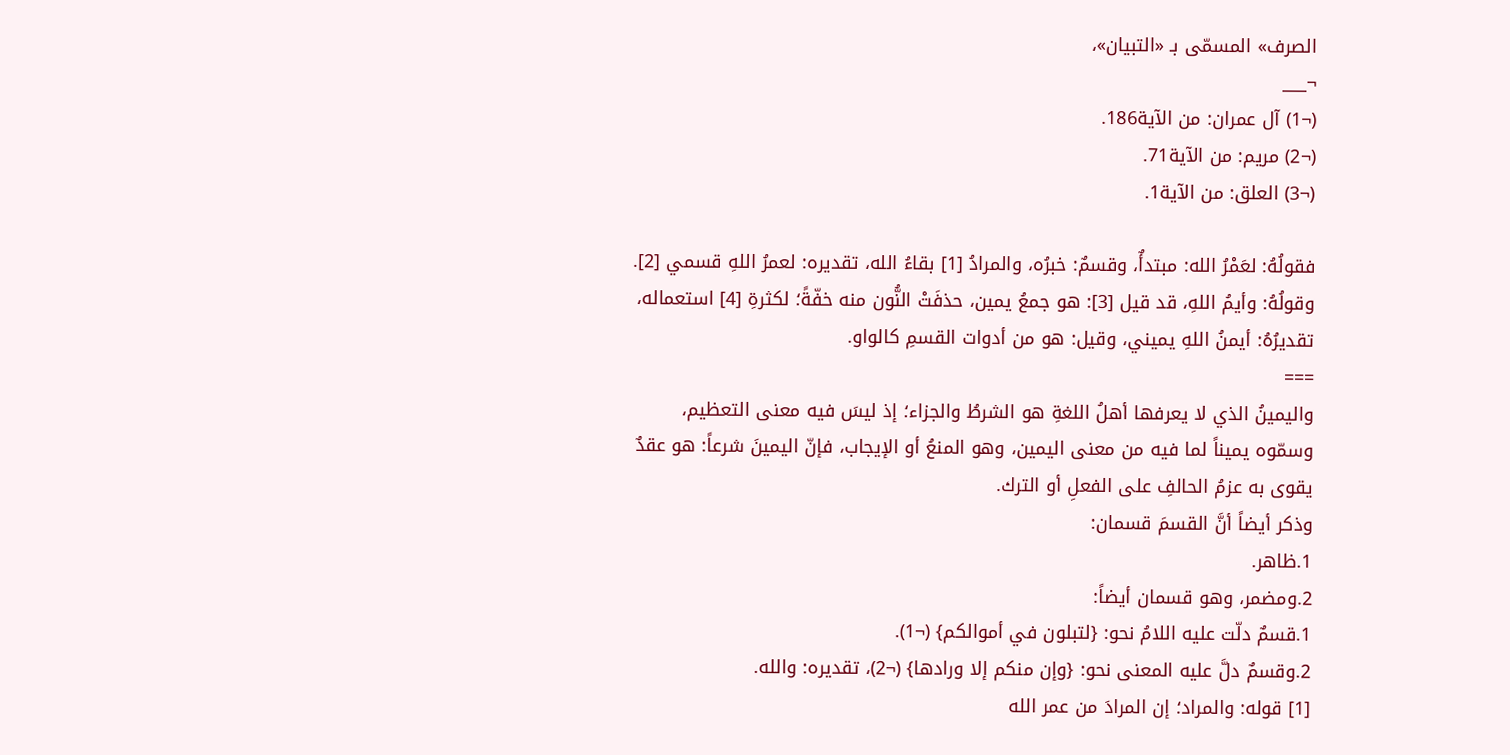الصرف» المسمّى بـ «التبيان»،
¬___
(¬1) آل عمران: من الآية186.
(¬2) مريم: من الآية71.
(¬3) العلق: من الآية1.

فقولُهُ: لعَمْرُ الله: مبتدأٌ، وقسمٌ: خبرُه، والمرادُ [1] بقاءُ الله، تقديره: لعمرُ اللهِ قسمي [2].
وقولُهُ: وأيمُ اللهِ، قد قيل [3]: هو جمعُ يمين، حذفَتْ النُّون منه خفّةً؛ لكثرةِ [4] استعماله، تقديرُهُ: أيمنُ اللهِ يميني، وقيل: هو من أدوات القسمِ كالواو.
===
واليمينُ الذي لا يعرفها أهلُ اللغةِ هو الشرطُ والجزاء؛ إذ ليسَ فيه معنى التعظيم، وسمّوه يميناً لما فيه من معنى اليمين، وهو المنعُ أو الإيجاب، فإنّ اليمينَ شرعاً: هو عقدٌ يقوى به عزمُ الحالفِ على الفعلِ أو الترك.
وذكر أيضاً أنَّ القسمَ قسمان:
1.ظاهر.
2.ومضمر، وهو قسمان أيضاً:
1.قسمٌ دلّت عليه اللامُ نحو: {لتبلون في أموالكم} (¬1).
2.وقسمٌ دلَّ عليه المعنى نحو: {وإن منكم إلا ورادها} (¬2)، تقديره: والله.
[1] قوله: والمراد؛ إن المرادَ من عمر الله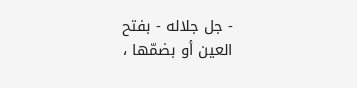- جل جلاله - بفتح العين أو بضمّها ،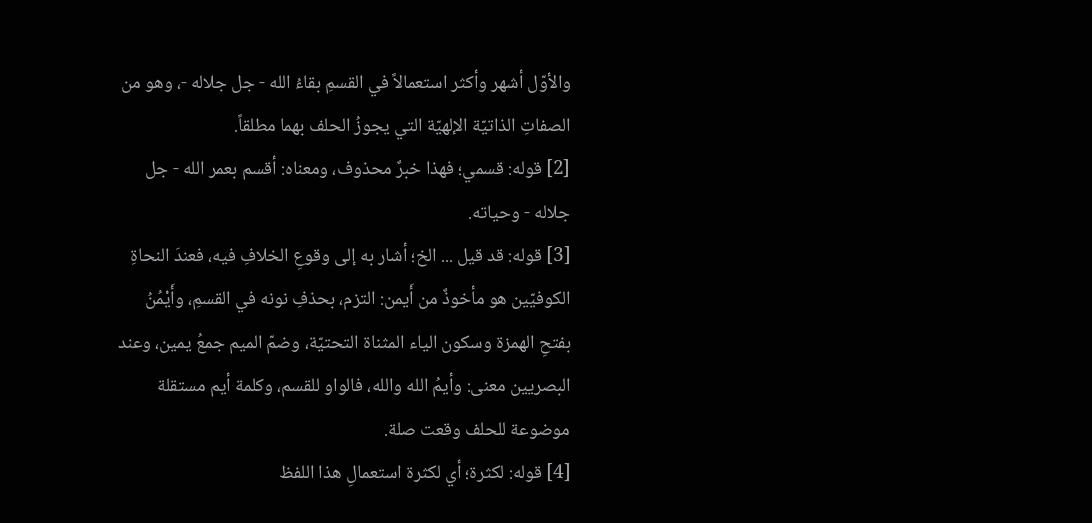والأوّل أشهر وأكثر استعمالاً في القسمِ بقاءُ الله - جل جلاله -، وهو من الصفاتِ الذاتيّة الإلهيّة التي يجوزُ الحلف بهما مطلقاً.
[2] قوله: قسمي؛ فهذا خبرٌ محذوف، ومعناه: أقسم بعمر الله - جل جلاله - وحياته.
[3] قوله: قد قيل ... الخ؛ أشار به إلى وقوعِ الخلافِ فيه، فعندَ النحاةِ الكوفيّين هو مأخوذٌ من أَيمن: التزم، بحذفِ نونه في القسمِ، وأَيْمُنُ بفتحِ الهمزة وسكون الياء المثناة التحتيّة، وضمّ الميم جمعُ يمين، وعند البصريين معنى: وأيمُ الله والله، فالواو للقسم، وكلمة أيم مستقلة موضوعة للحلف وقعت صلة.
[4] قوله: لكثرة؛ أي لكثرة استعمالِ هذا اللفظ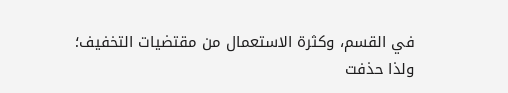في القسم، وكثرة الاستعمال من مقتضيات التخفيف؛ ولذا حذفت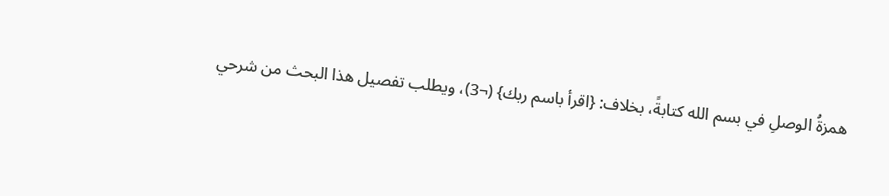همزةُ الوصلِ في بسم الله كتابةً، بخلاف: {اقرأ باسم ربك} (¬3)، ويطلب تفصيل هذا البحث من شرحي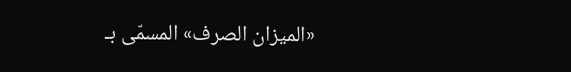«الميزان الصرف» المسمّى بـ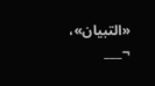«التبيان»،
¬___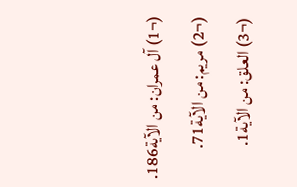(¬1) آل عمران: من الآية186.
(¬2) مريم: من الآية71.
(¬3) العلق: من الآية1.